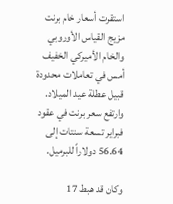استقرت أسعار خام برنت مزيج القياس الأوروبي والخام الأميركي الخفيف أمس في تعاملات محدودة قبيل عطلة عيد الميلاد. وارتفع سعر برنت في عقود فبراير تسعة سنتات إلى 56.64 دولاراً للبرميل.

وكان قد هبط 17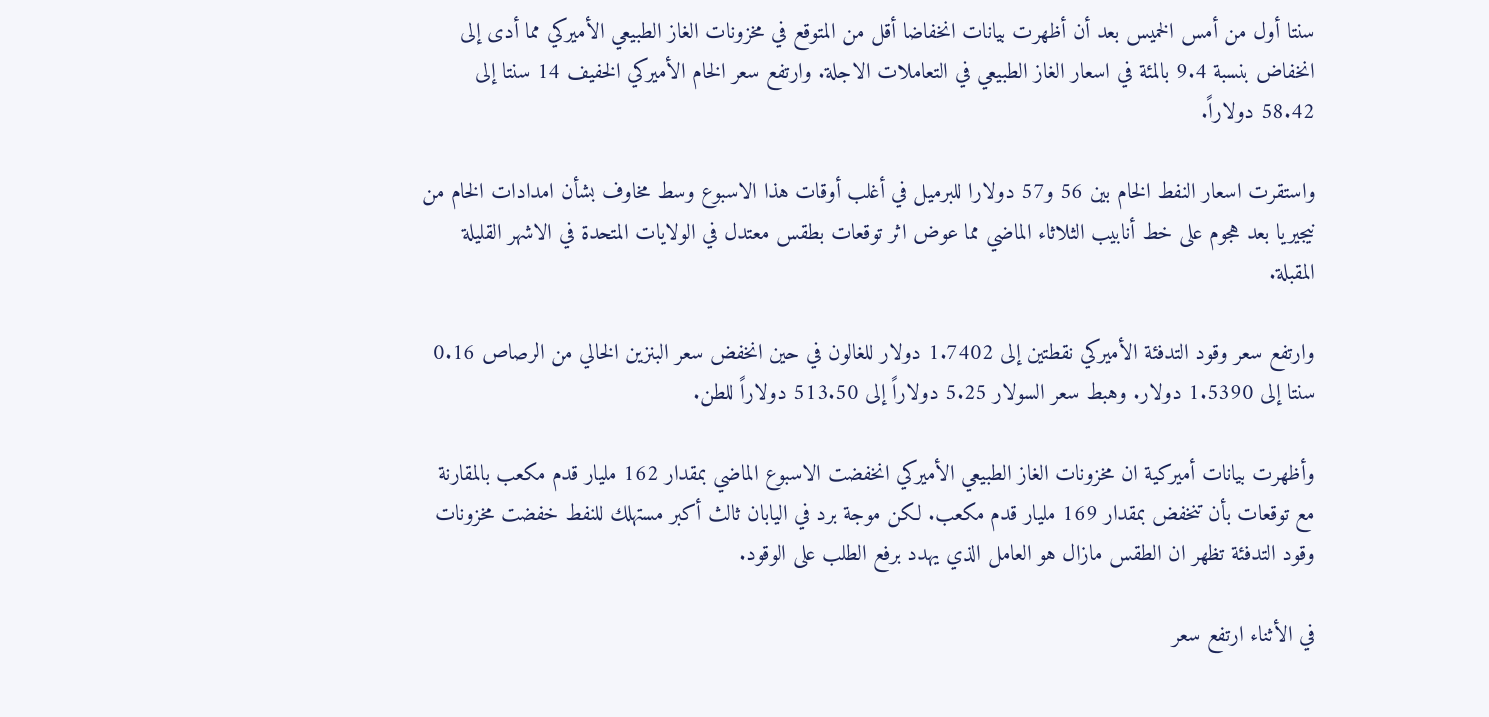سنتا أول من أمس الخميس بعد أن أظهرت بيانات انخفاضا أقل من المتوقع في مخزونات الغاز الطبيعي الأميركي مما أدى إلى انخفاض بنسبة 9.4 بالمئة في اسعار الغاز الطبيعي في التعاملات الاجلة. وارتفع سعر الخام الأميركي الخفيف 14 سنتا إلى 58.42 دولاراً.

واستقرت اسعار النفط الخام بين 56 و57 دولارا للبرميل في أغلب أوقات هذا الاسبوع وسط مخاوف بشأن امدادات الخام من نيجيريا بعد هجوم على خط أنابيب الثلاثاء الماضي مما عوض اثر توقعات بطقس معتدل في الولايات المتحدة في الاشهر القليلة المقبلة.

وارتفع سعر وقود التدفئة الأميركي نقطتين إلى 1.7402 دولار للغالون في حين انخفض سعر البنزين الخالي من الرصاص 0.16 سنتا إلى 1.5390 دولار. وهبط سعر السولار 5.25 دولاراً إلى 513.50 دولاراً للطن.

وأظهرت بيانات أميركية ان مخزونات الغاز الطبيعي الأميركي انخفضت الاسبوع الماضي بمقدار 162 مليار قدم مكعب بالمقارنة مع توقعات بأن تنخفض بمقدار 169 مليار قدم مكعب. لكن موجة برد في اليابان ثالث أكبر مستهلك للنفط خفضت مخزونات وقود التدفئة تظهر ان الطقس مازال هو العامل الذي يهدد برفع الطلب على الوقود.

في الأثناء ارتفع سعر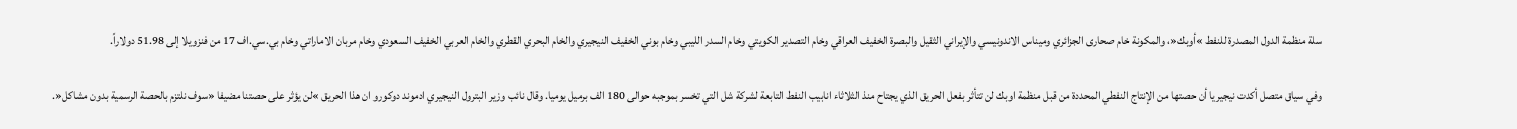سلة منظمة الدول المصدرة للنفط »أوبك«، والمكونة خام صحارى الجزائري وميناس الاندونيسي والإيراني الثقيل والبصرة الخفيف العراقي وخام التصدير الكويتي وخام السدر الليبي وخام بوني الخفيف النيجيري والخام البحري القطري والخام العربي الخفيف السعودي وخام مربان الاماراتي وخام بي.سي.اف 17 من فنزويلا إلى 51.98 دولاراً.

وفي سياق متصل أكدت نيجيريا أن حصتها من الإنتاج النفطي المحددة من قبل منظمة اوبك لن تتأثر بفعل الحريق الذي يجتاح منذ الثلاثاء انابيب النفط التابعة لشركة شل التي تخسر بموجبه حوالى 180 الف برميل يوميا. وقال نائب وزير البترول النيجيري ادموند دوكورو ان هذا الحريق »لن يؤثر على حصتنا مضيفا «سوف نلتزم بالحصة الرسمية بدون مشاكل«.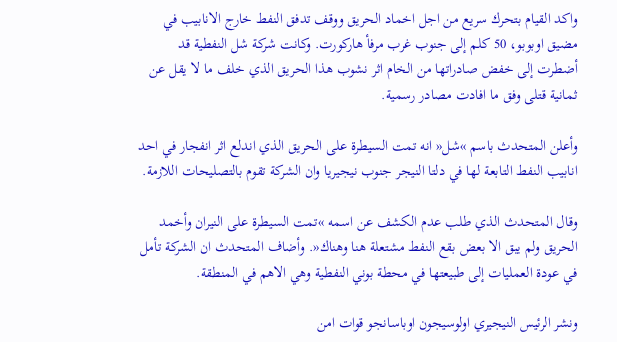واكد القيام بتحرك سريع من اجل اخماد الحريق ووقف تدفق النفط خارج الانابيب في مضيق اوبوبو، 50 كلم إلى جنوب غرب مرفأ هاركورت. وكانت شركة شل النفطية قد أضطرت إلى خفض صادراتها من الخام اثر نشوب هذا الحريق الذي خلف ما لا يقل عن ثمانية قتلى وفق ما افادت مصادر رسمية.

وأعلن المتحدث باسم »شل« انه تمت السيطرة على الحريق الذي اندلع اثر انفجار في احد انابيب النفط التابعة لها في دلتا النيجر جنوب نيجيريا وان الشركة تقوم بالتصليحات اللازمة.

وقال المتحدث الذي طلب عدم الكشف عن اسمه »تمت السيطرة على النيران وأخمد الحريق ولم يبق الا بعض بقع النفط مشتعلة هنا وهناك«. وأضاف المتحدث ان الشركة تأمل في عودة العمليات إلى طبيعتها في محطة بوني النفطية وهي الاهم في المنطقة.

ونشر الرئيس النيجيري اولوسيجون اوباسانجو قوات امن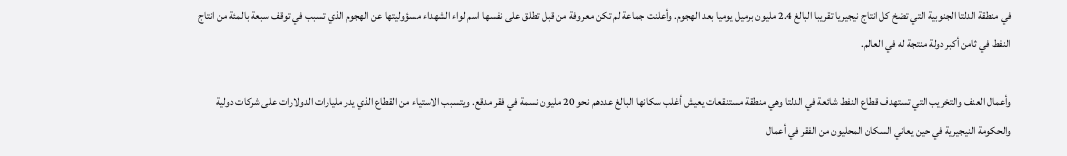في منطقة الدلتا الجنوبية التي تضخ كل انتاج نيجيريا تقريبا البالغ 2.4 مليون برميل يوميا بعد الهجوم. وأعلنت جماعة لم تكن معروفة من قبل تطلق على نفسها اسم لواء الشهداء مسؤوليتها عن الهجوم الذي تسبب في توقف سبعة بالمئة من انتاج النفط في ثامن أكبر دولة منتجة له في العالم.

وأعمال العنف والتخريب التي تستهدف قطاع النفط شائعة في الدلتا وهي منطقة مستنقعات يعيش أغلب سكانها البالغ عددهم نحو 20 مليون نسمة في فقر مدقع. ويتسبب الاستياء من القطاع الذي يدر مليارات الدولارات على شركات دولية والحكومة النيجيرية في حين يعاني السكان المحليون من الفقر في أعمال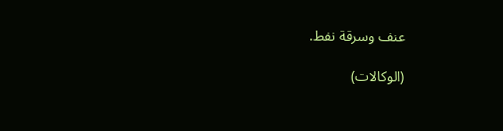عنف وسرقة نفط.

(الوكالات)